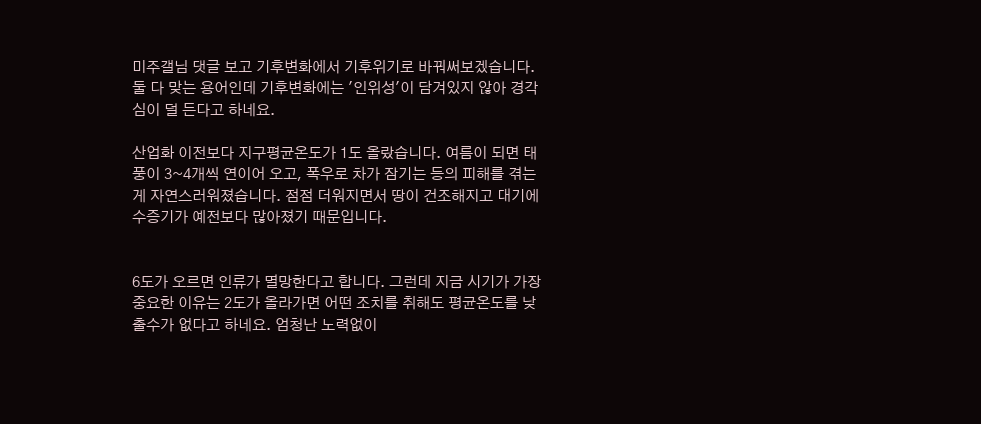미주갤님 댓글 보고 기후변화에서 기후위기로 바꿔써보겠습니다. 둘 다 맞는 용어인데 기후변화에는 '인위성'이 담겨있지 않아 경각심이 덜 든다고 하네요.

산업화 이전보다 지구평균온도가 1도 올랐습니다. 여름이 되면 태풍이 3~4개씩 연이어 오고, 폭우로 차가 잠기는 등의 피해를 겪는게 자연스러워졌습니다. 점점 더워지면서 땅이 건조해지고 대기에 수증기가 예전보다 많아졌기 때문입니다.


6도가 오르면 인류가 멸망한다고 합니다. 그런데 지금 시기가 가장 중요한 이유는 2도가 올라가면 어떤 조치를 취해도 평균온도를 낮출수가 없다고 하네요. 엄청난 노력없이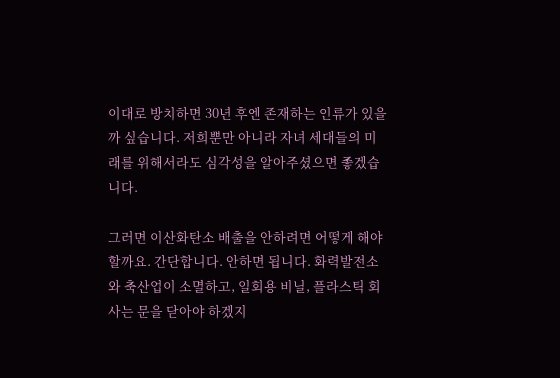이대로 방치하면 30년 후엔 존재하는 인류가 있을까 싶습니다. 저희뿐만 아니라 자녀 세대들의 미래를 위해서라도 심각성을 알아주셨으면 좋겠습니다.

그러면 이산화탄소 배출을 안하려면 어떻게 해야할까요. 간단합니다. 안하면 됩니다. 화력발전소와 축산업이 소멸하고, 일회용 비닐, 플라스틱 회사는 문을 닫아야 하겠지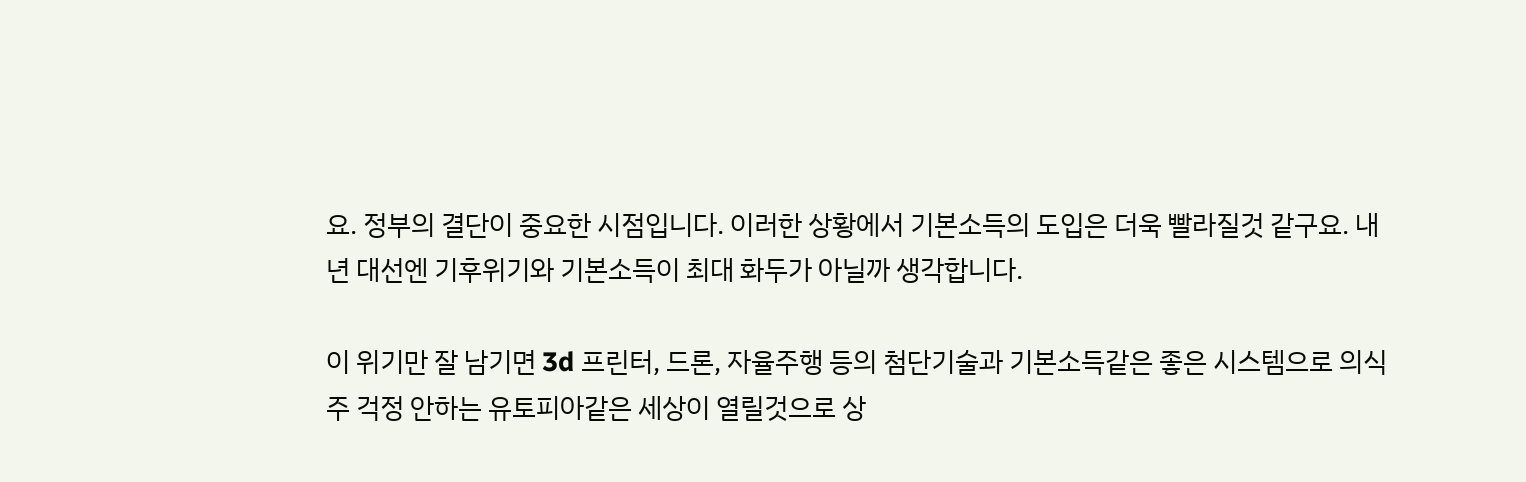요. 정부의 결단이 중요한 시점입니다. 이러한 상황에서 기본소득의 도입은 더욱 빨라질것 같구요. 내년 대선엔 기후위기와 기본소득이 최대 화두가 아닐까 생각합니다.

이 위기만 잘 남기면 3d 프린터, 드론, 자율주행 등의 첨단기술과 기본소득같은 좋은 시스템으로 의식주 걱정 안하는 유토피아같은 세상이 열릴것으로 상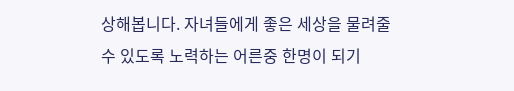상해봅니다. 자녀들에게 좋은 세상을 물려줄 수 있도록 노력하는 어른중 한명이 되기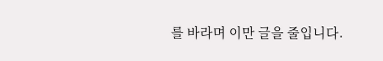를 바라며 이만 글을 줄입니다.